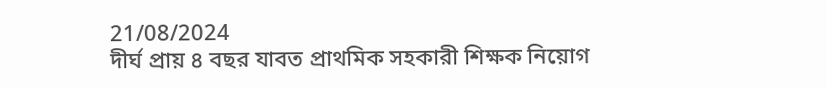21/08/2024
দীর্ঘ প্রায় ৪ বছর যাবত প্রাথমিক সহকারী শিক্ষক নিয়োগ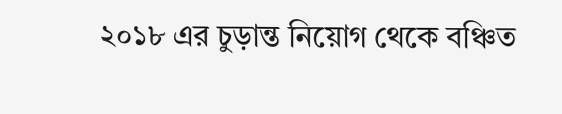২০১৮ এর চুড়ান্ত নিয়োগ থেকে বঞ্চিত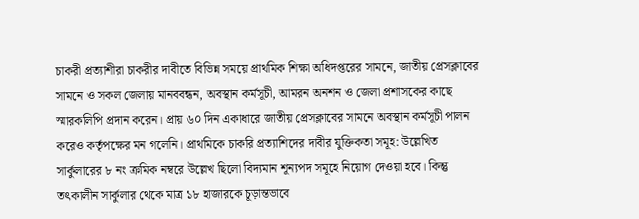চাকরী প্রত্যাশীরা চাকরীর দাবীতে বিভিন্ন সময়ে প্রাথমিক শিক্ষা অধিদপ্তরের সামনে, জাতীয় প্রেসক্লাবের সামনে ও সকল জেলায় মানববন্ধন, অবস্থান কর্মসূচী, আমরন অনশন ও জেলা প্রশাসকের কাছে স্মারকলিপি প্রদান করেন। প্রায় ৬০ দিন একাধারে জাতীয় প্রেসক্লাবের সামনে অবস্থান কর্মসূচী পালন করেও কর্তৃপক্ষের মন গলেনি। প্রাথমিকে চাকরি প্রত্যাশিদের দাবীর যুক্তিকতা সমূহ: উল্লেখিত সার্কুলারের ৮ নং ক্রমিক নম্বরে উল্লেখ ছিলো বিদ্যমান শূন্যপদ সমূহে নিয়োগ দেওয়া হবে। কিন্তু তৎকালীন সার্কুলার থেকে মাত্র ১৮ হাজারকে চূড়ান্তভাবে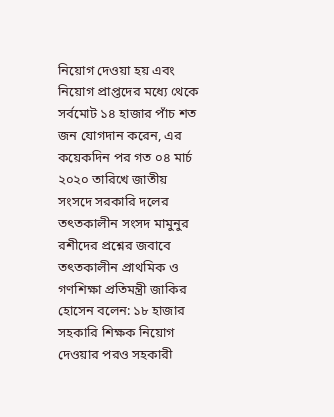নিয়োগ দেওয়া হয় এবং নিয়োগ প্রাপ্তদের মধ্যে থেকে সর্বমোট ১৪ হাজার পাঁচ শত জন যোগদান করেন, এর কয়েকদিন পর গত ০৪ মার্চ ২০২০ তারিখে জাতীয় সংসদে সরকারি দলের তৎতকালীন সংসদ মামুনুর রশীদের প্রশ্নের জবাবে তৎতকালীন প্রাথমিক ও গণশিক্ষা প্রতিমন্ত্রী জাকির হোসেন বলেন: ১৮ হাজার সহকারি শিক্ষক নিয়োগ দেওয়ার পরও সহকারী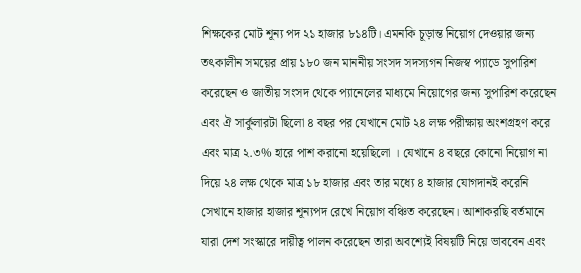শিক্ষকের মোট শূন্য পদ ২১ হাজার ৮১৪টি। এমনকি চূড়ান্ত নিয়োগ দেওয়ার জন্য তৎকালীন সময়ের প্রায় ১৮০ জন মাননীয় সংসদ সদস্যগন নিজস্ব প্যাডে সুপারিশ করেছেন ও জাতীয় সংসদ থেকে প্যানেলের মাধ্যমে নিয়োগের জন্য সুপারিশ করেছেন এবং ঐ সার্কুলারটা ছিলো ৪ বছর পর যেখানে মোট ২৪ লক্ষ পরীক্ষায় অংশগ্রহণ করে এবং মাত্র ২.৩% হারে পাশ করানো হয়েছিলো । যেখানে ৪ বছরে কোনো নিয়োগ না দিয়ে ২৪ লক্ষ থেকে মাত্র ১৮ হাজার এবং তার মধ্যে ৪ হাজার যোগদানই করেনি সেখানে হাজার হাজার শূন্যপদ রেখে নিয়োগ বঞ্চিত করেছেন। আশাকরছি বর্তমানে যারা দেশ সংস্কারে দায়ীত্ব পালন করেছেন তারা অবশ্যেই বিষয়টি নিয়ে ভাববেন এবং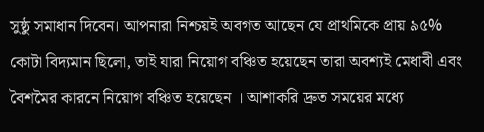সুষ্ঠু সমাধান দিবেন। আপনারা নিশ্চয়ই অবগত আছেন যে প্রাথমিকে প্রায় ৯৫% কোটা বিদ্যমান ছিলো, তাই যারা নিয়োগ বঞ্চিত হয়েছেন তারা অবশ্যই মেধাবী এবং বৈশমৈর কারনে নিয়োগ বঞ্চিত হয়েছেন । আশাকরি দ্রুত সময়ের মধ্যে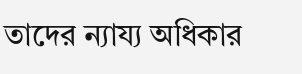তাদের ন্যায্য অধিকার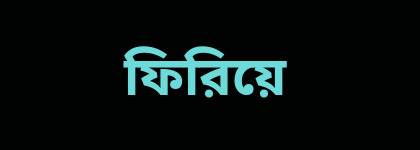ফিরিয়ে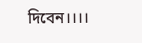দিবেন।।।।